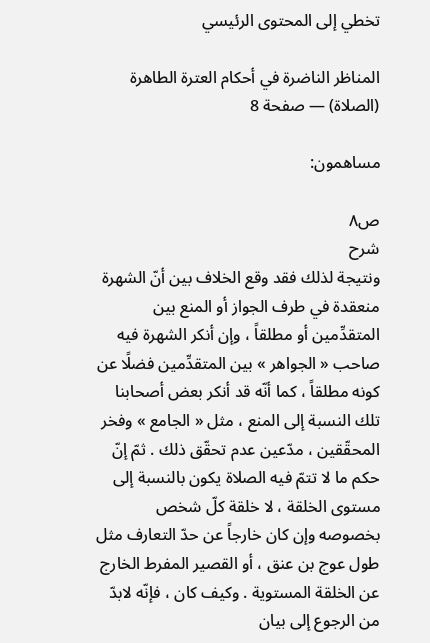تخطي إلى المحتوى الرئيسي

المناظر الناضرة في أحكام العترة الطاهرة (الصلاة) — صفحة 8

مساهمون:

ص٨
شرح
ونتيجة لذلك فقد وقع الخلاف بين أنّ الشهرة منعقدة في طرف الجواز أو المنع بين المتقدِّمين أو مطلقاً ، وإن أنكر الشهرة فيه صاحب « الجواهر » بين المتقدِّمين فضلًا عن كونه مطلقاً ، كما أنّه قد أنكر بعض أصحابنا تلك النسبة إلى المنع ، مثل « الجامع » وفخر المحقّقين ، مدّعين عدم تحقّق ذلك . ثمّ إنّ حكم ما لا تتمّ فيه الصلاة يكون بالنسبة إلى مستوى الخلقة ، لا خلقة كلّ شخص بخصوصه وإن كان خارجاً عن حدّ التعارف مثل طول عوج بن عنق ، أو القصير المفرط الخارج عن الخلقة المستوية . وكيف كان ، فإنّه لابدّ من الرجوع إلى بيان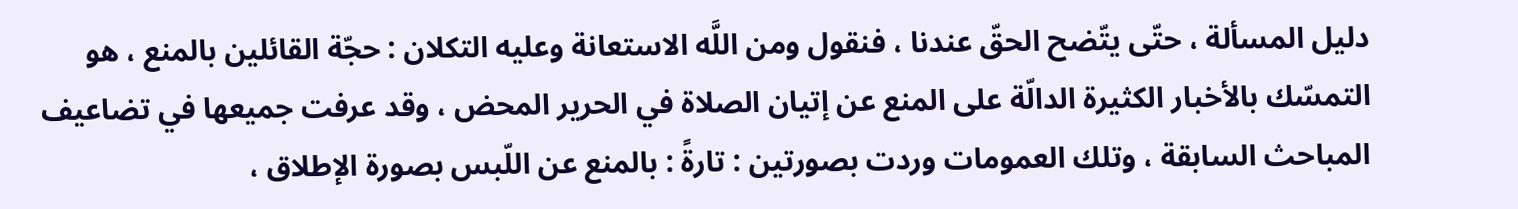دليل المسألة ، حتّى يتّضح الحقّ عندنا ، فنقول ومن اللَّه الاستعانة وعليه التكلان : حجّة القائلين بالمنع ، هو التمسّك بالأخبار الكثيرة الدالّة على المنع عن إتيان الصلاة في الحرير المحض ، وقد عرفت جميعها في تضاعيف المباحث السابقة ، وتلك العمومات وردت بصورتين : تارةً : بالمنع عن اللّبس بصورة الإطلاق ،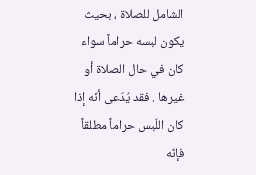الشامل للصلاة ، بحيث يكون لبسه حراماً سواء كان في حال الصلاة أو غيرها . فقد يُدّعى أنّه إذا كان اللّبس حراماً مطلقاً فإنّه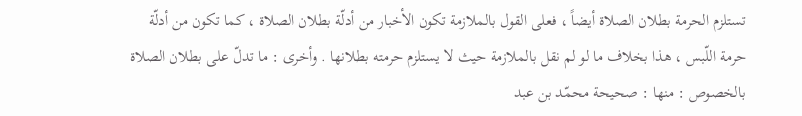تستلزم الحرمة بطلان الصلاة أيضاً ، فعلى القول بالملازمة تكون الأخبار من أدلّة بطلان الصلاة ، كما تكون من أدلّة حرمة اللّبس ، هذا بخلاف ما لو لم نقل بالملازمة حيث لا يستلزم حرمته بطلانها . وأخرى : ما تدلّ على بطلان الصلاة بالخصوص : منها : صحيحة محمّد بن عبد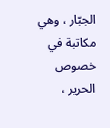الجبّار ، وهي مكاتبة في خصوص الحرير ،